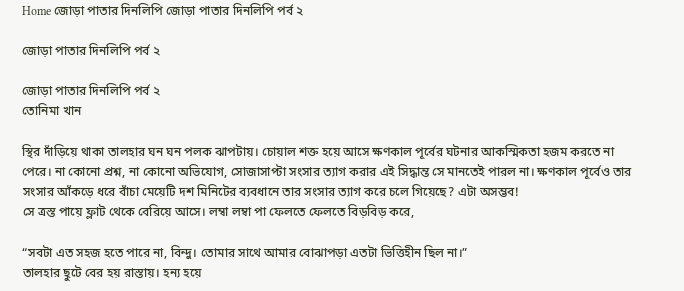Home জোড়া পাতার দিনলিপি জোড়া পাতার দিনলিপি পর্ব ২

জোড়া পাতার দিনলিপি পর্ব ২

জোড়া পাতার দিনলিপি পর্ব ২
তোনিমা খান

স্থির দাঁড়িয়ে থাকা তালহার ঘন ঘন পলক ঝাপটায়। চোয়াল শক্ত হয়ে আসে ক্ষণকাল পূর্বের ঘটনার আকস্মিকতা হজম করতে না পেরে। না কোনো প্রশ্ন, না কোনো অভিযোগ, সোজাসাপ্টা সংসার ত্যাগ করার এই সিদ্ধান্ত সে মানতেই পারল না। ক্ষণকাল পূর্বেও তার সংসার আঁকড়ে ধরে বাঁচা মেয়েটি দশ মিনিটের ব্যবধানে তার সংসার ত্যাগ করে চলে গিয়েছে? এটা অসম্ভব!
সে ত্রস্ত পায়ে ফ্লাট থেকে বেরিয়ে আসে। লম্বা লম্বা পা ফেলতে ফেলতে বিড়বিড় করে,

“সবটা এত সহজ হতে পারে না, বিন্দু। তোমার সাথে আমার বোঝাপড়া এতটা ভিত্তিহীন ছিল না।”
তালহার ছুটে বের হয় রাস্তায়। হন্য হয়ে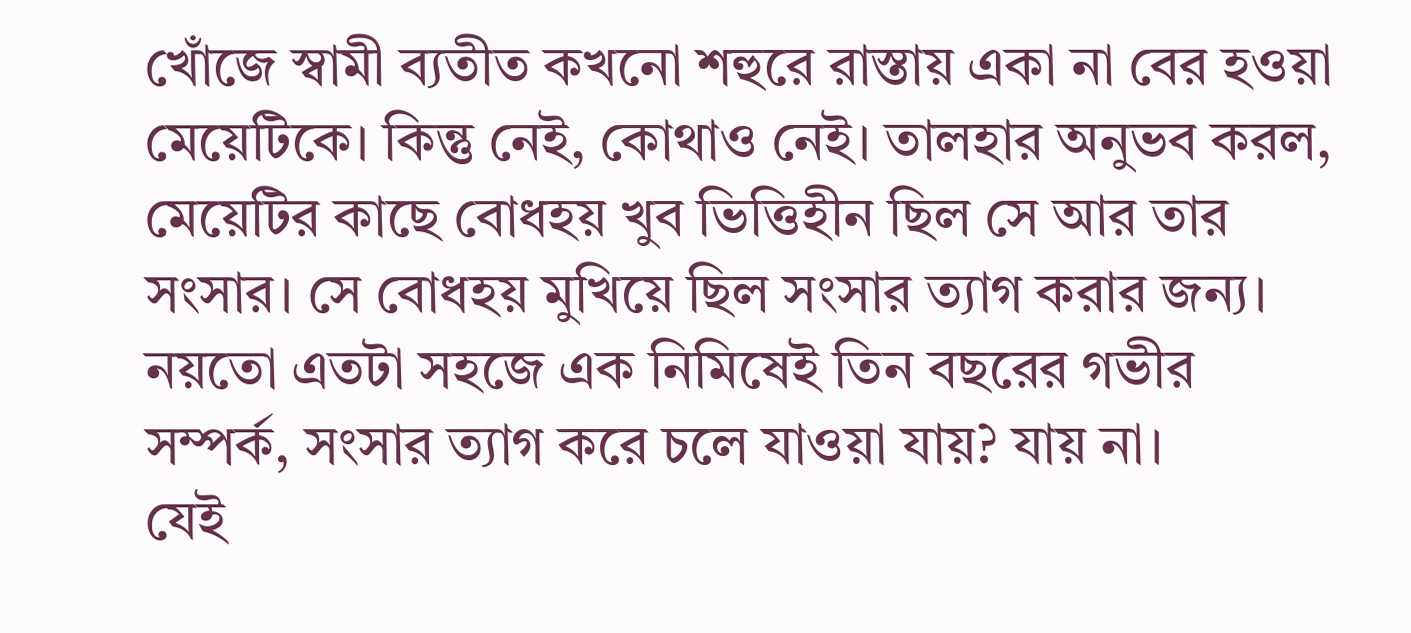খোঁজে স্বামী ব্যতীত কখনো শহুরে রাস্তায় একা না বের হওয়া মেয়েটিকে। কিন্তু নেই, কোথাও নেই। তালহার অনুভব করল, মেয়েটির কাছে বোধহয় খুব ভিত্তিহীন ছিল সে আর তার সংসার। সে বোধহয় মুখিয়ে ছিল সংসার ত্যাগ করার জন্য। নয়তো এতটা সহজে এক নিমিষেই তিন বছরের গভীর সম্পর্ক, সংসার ত্যাগ করে চলে যাওয়া যায়? যায় না।
যেই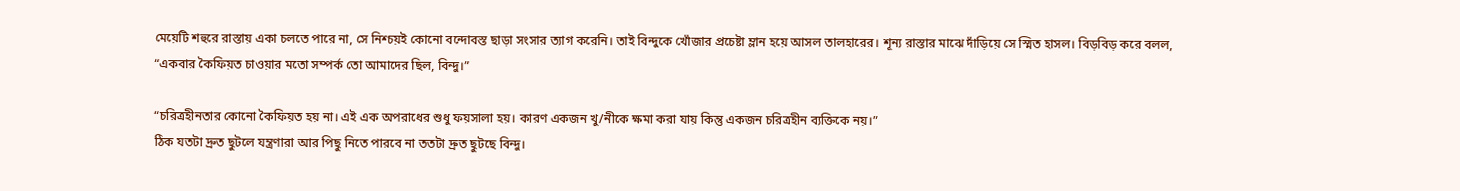মেয়েটি শহুরে রাস্তায় একা চলতে পারে না, সে নিশ্চয়ই কোনো বন্দোবস্ত ছাড়া সংসার ত্যাগ করেনি। তাই বিন্দুকে খোঁজার প্রচেষ্টা ম্লান হয়ে আসল তালহারের। শূন্য রাস্তার মাঝে দাঁড়িয়ে সে স্মিত হাসল। বিড়বিড় করে বলল,
“একবার কৈফিয়ত চাওয়ার মতো সম্পর্ক তো আমাদের ছিল, বিন্দু।”

“চরিত্রহীনতার কোনো কৈফিয়ত হয় না। এই এক অপরাধের শুধু ফয়সালা হয়। কারণ একজন খু/নীকে ক্ষমা করা যায় কিন্তু একজন চরিত্রহীন ব্যক্তিকে নয়।”
ঠিক যতটা দ্রুত ছুটলে যন্ত্রণারা আর পিছু নিতে পারবে না ততটা দ্রুত ছুটছে বিন্দু।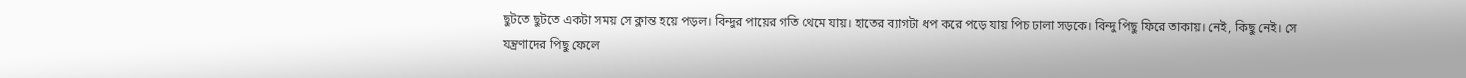ছুটতে ছুটতে একটা সময় সে ক্লান্ত হয়ে পড়ল। বিন্দুর পায়ের গতি থেমে যায়। হাতের ব্যাগটা ধপ করে পড়ে যায় পিচ ঢালা সড়কে। বিন্দু পিছু ফিরে তাকায়। নেই, কিছু নেই। সে যন্ত্রণাদের পিছু ফেলে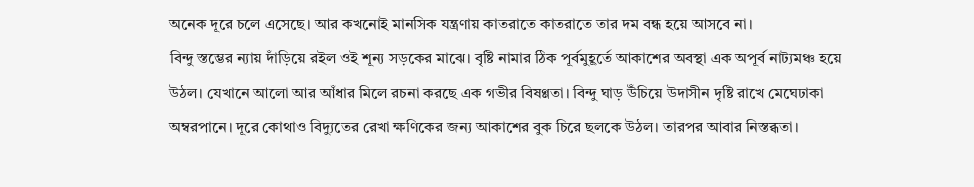অনেক দূরে চলে এসেছে। আর কখনোই মানসিক যন্ত্রণায় কাতরাতে কাতরাতে তার দম বন্ধ হয়ে আসবে না।
বিন্দু স্তম্ভের ন্যায় দাঁড়িয়ে রইল ওই শূন্য সড়কের মাঝে। বৃষ্টি নামার ঠিক পূর্বমুহূর্তে আকাশের অবস্থা এক অপূর্ব নাট্যমঞ্চ হয়ে উঠল। যেখানে আলো আর আঁধার মিলে রচনা করছে এক গভীর বিষণ্ণতা। বিন্দু ঘাড় উঁচিয়ে উদাসীন দৃষ্টি রাখে মেঘেঢাকা অম্বরপানে। দূরে কোথাও বিদ্যুতের রেখা ক্ষণিকের জন্য আকাশের বুক চিরে ছলকে উঠল। তারপর আবার নিস্তব্ধতা।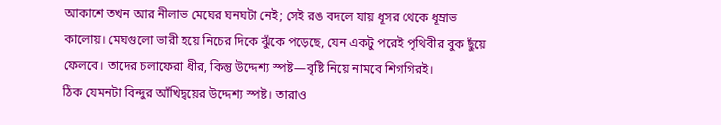আকাশে তখন আর নীলাভ মেঘের ঘনঘটা নেই; সেই রঙ বদলে যায় ধূসর থেকে ধূম্রাভ কালোয়। মেঘগুলো ভারী হয়ে নিচের দিকে ঝুঁকে পড়েছে, যেন একটু পরেই পৃথিবীর বুক ছুঁয়ে ফেলবে। তাদের চলাফেরা ধীর, কিন্তু উদ্দেশ্য স্পষ্ট—বৃষ্টি নিয়ে নামবে শিগগিরই।
ঠিক যেমনটা বিন্দুর আঁখিদ্বয়ের উদ্দেশ্য স্পষ্ট। তারাও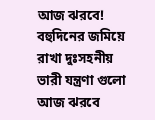আজ ঝরবে! বহুদিনের জমিয়ে রাখা দুঃসহনীয় ভারী যন্ত্রণা গুলো আজ ঝরবে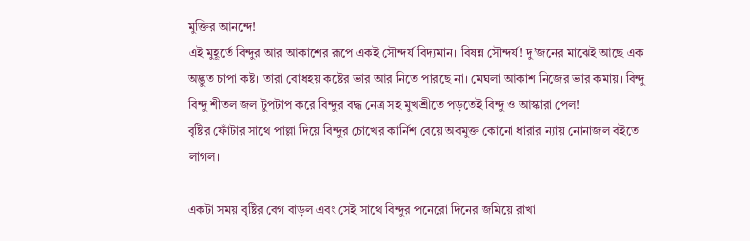মুক্তির আনন্দে!
এই মুহূর্তে বিন্দুর আর আকাশের রূপে একই সৌন্দর্য বিদ্যমান। বিষন্ন সৌন্দর্য! দু’জনের মাঝেই আছে এক অদ্ভুত চাপা কষ্ট। তারা বোধহয় কষ্টের ভার আর নিতে পারছে না। মেঘলা আকাশ নিজের ভার কমায়‌। বিন্দু বিন্দু শীতল জল টুপটাপ করে বিন্দুর বদ্ধ নেত্র সহ মুখশ্রীতে পড়তেই বিন্দু ও আস্কারা পেল!
বৃষ্টির ফোঁটার সাথে পাল্লা দিয়ে বিন্দুর চোখের কার্নিশ বেয়ে অবমুক্ত কোনো ধারার ন্যায় নোনাজল বইতে লাগল।

একটা সময় বৃষ্টির বেগ বাড়ল এবং সেই সাথে বিন্দুর পনেরো দিনের জমিয়ে রাখা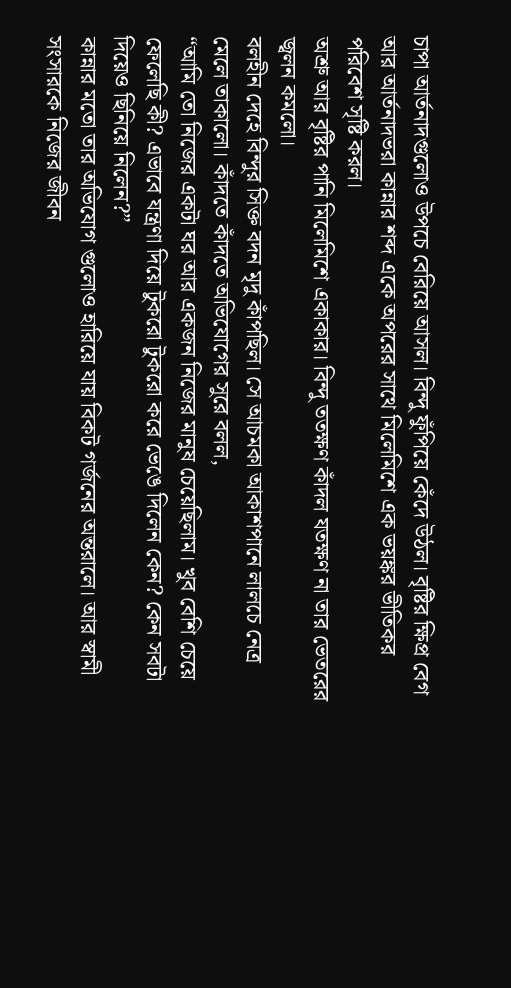চাপা আর্তনাদগুলোও উপচে বেরিয়ে আসল। বিন্দু ফুঁপিয়ে কেঁদে উঠল। বৃষ্টির ক্ষিপ্র বেগ আর আর্তনাদভরা কান্নার শব্দ একে অপরের সাথে মিলেমিশে এক ভয়ঙ্কর ভীতিকর পরিবেশ সৃষ্টি করল।
অশ্রু আর বৃষ্টির পানি মিলেমিশে একাকার। বিন্দু ততক্ষণ কাঁদল যতক্ষণ না তার ভেতরের জ্বলন কমলো।
বলহীন দেহে বিন্দুর সিক্ত বদন মৃদু কাঁপছিল। সে আচমকা আকাশপানে লালচে নেত্র মেলে তাকালো। কাঁদতে কাঁদতে অভিযোগের সুরে বলল,
“আমি তো নিজের একটা ঘর আর একজন নিজের মানুষ চেয়েছিলাম। খুব বেশি চেয়ে ফেলেছি কী? এভাবে যন্ত্রণা দিয়ে টুকরো টুকরো করে ভেঙে দিলেন কেন? কেন সবটা দিয়েও ছিনিয়ে নিলেন?”
কান্নার মতো তার অভিযোগ গুলোও হারিয়ে যায় বিকট গর্জনের অন্তরালে। আর স্বামী সংসারকে নিজের জীবন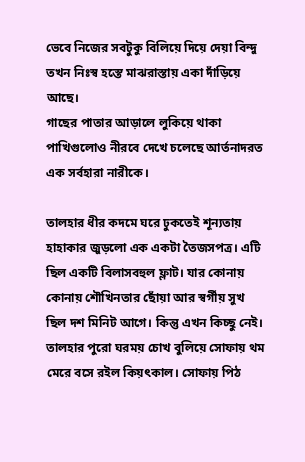ভেবে নিজের সবটুকু বিলিয়ে দিয়ে দেয়া বিন্দু তখন নিঃস্ব হস্তে মাঝরাস্তায় একা দাঁড়িয়ে আছে।
গাছের পাতার আড়ালে লুকিয়ে থাকা পাখিগুলোও নীরবে দেখে চলেছে আর্তনাদরত এক সর্বহারা নারীকে।

তালহার ধীর কদমে ঘরে ঢুকতেই শূন্যতায় হাহাকার জুড়লো এক একটা তৈজসপত্র। এটি ছিল একটি বিলাসবহুল ফ্লাট। যার কোনায় কোনায় শৌখিনতার ছোঁয়া আর স্বর্গীয় সুখ ছিল দশ মিনিট আগে। কিন্তু এখন কিচ্ছু নেই।
তালহার পুরো ঘরময় চোখ বুলিয়ে সোফায় থম মেরে বসে রইল কিয়ৎকাল। সোফায় পিঠ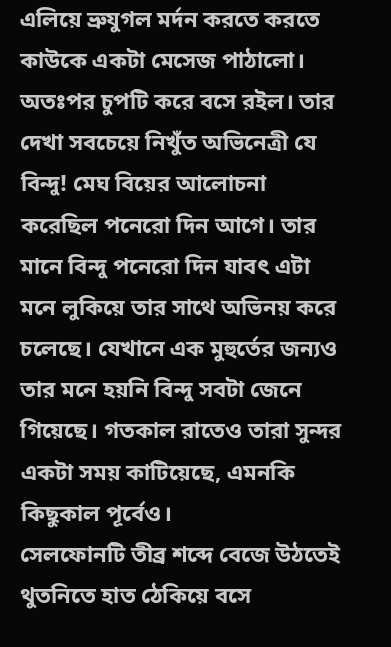এলিয়ে ভ্রুযুগল মর্দন করতে করতে কাউকে একটা মেসেজ পাঠালো। অতঃপর চুপটি করে বসে রইল। তার দেখা সবচেয়ে নিখুঁত অভিনেত্রী যে বিন্দু! মেঘ বিয়ের আলোচনা করেছিল পনেরো দিন আগে। তার মানে বিন্দু পনেরো দিন যাবৎ এটা মনে লুকিয়ে তার সাথে অভিনয় করে চলেছে। যেখানে এক মুহুর্তের জন্যও তার মনে হয়নি বিন্দু সবটা জেনে গিয়েছে। গতকাল রাতেও তারা সুন্দর একটা সময় কাটিয়েছে, এমনকি কিছুকাল পূর্বেও।
সেলফোনটি তীব্র শব্দে বেজে উঠতেই থুতনিতে হাত ঠেকিয়ে বসে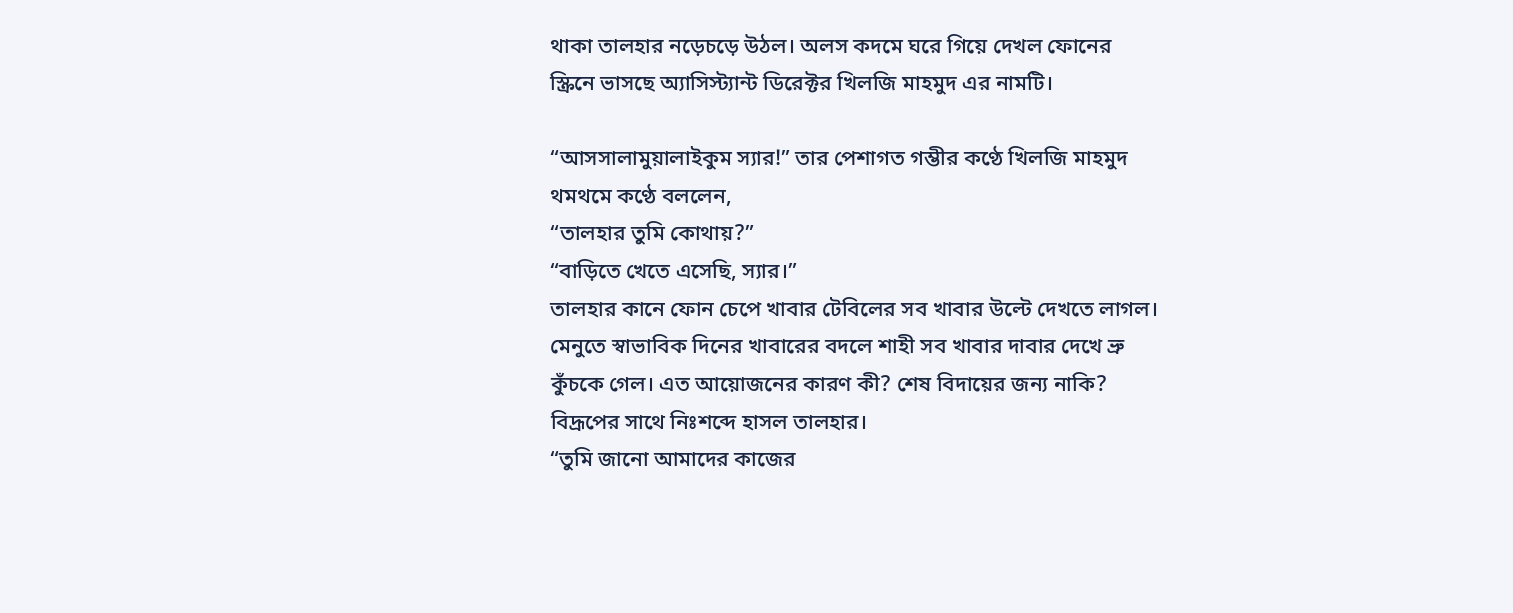থাকা তালহার নড়েচড়ে উঠল। অলস কদমে ঘরে গিয়ে দেখল ফোনের স্ক্রিনে ভাসছে অ্যাসিস্ট্যান্ট ডিরেক্টর খিলজি মাহমুদ এর নামটি।

“আসসালামুয়ালাইকুম স্যার!” তার পেশাগত গম্ভীর কণ্ঠে খিলজি মাহমুদ থমথমে কণ্ঠে বললেন,
“তালহার তুমি কোথায়?”
“বাড়িতে খেতে এসেছি, স্যার।”
তালহার কানে ফোন চেপে খাবার টেবিলের সব খাবার উল্টে দেখতে লাগল‌। মেনুতে স্বাভাবিক দিনের খাবারের বদলে শাহী সব খাবার দাবার দেখে ভ্রু কুঁচকে গেল। এত আয়োজনের কারণ কী? শেষ বিদায়ের জন্য নাকি? বিদ্রূপের সাথে নিঃশব্দে হাসল তালহার।
“তুমি জানো আমাদের কাজের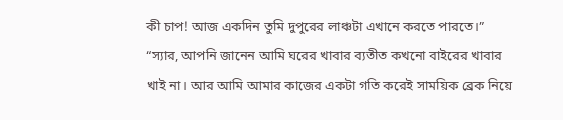কী চাপ! আজ একদিন তুমি দুপুরের লাঞ্চটা এখানে করতে পারতে।”
“স্যার, আপনি জানেন আমি ঘরের খাবার ব্যতীত কখনো বাইরের খাবার খাই না। আর আমি আমার কাজের একটা গতি করেই সাময়িক ব্রেক নিয়ে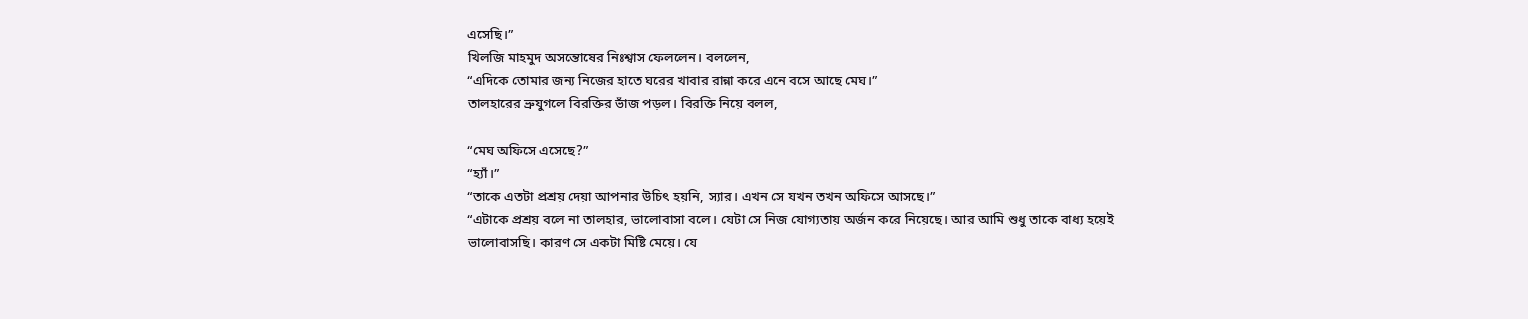এসেছি।”
খিলজি মাহমুদ অসন্তোষের নিঃশ্বাস ফেললেন। বললেন,
“এদিকে তোমার জন্য নিজের হাতে ঘরের খাবার রান্না করে এনে বসে আছে মেঘ।”
তালহারের ভ্রুযুগলে বিরক্তির ভাঁজ পড়ল। বিরক্তি নিয়ে বলল,

“মেঘ অফিসে এসেছে?”
“হ্যাঁ।”
“তাকে এতটা প্রশ্রয় দেয়া আপনার উচিৎ হয়নি, স্যার। এখন সে যখন তখন অফিসে আসছে।”
“এটাকে প্রশ্রয় বলে না তালহার, ভালোবাসা বলে। যেটা সে নিজ যোগ্যতায় অর্জন করে নিয়েছে। আর আমি শুধু তাকে বাধ্য হয়েই ভালোবাসছি। কারণ সে একটা মিষ্টি মেয়ে। যে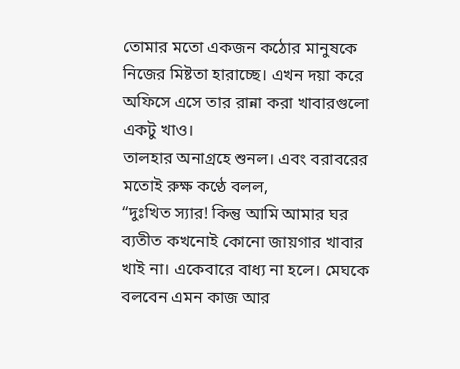তোমার মতো একজন কঠোর মানুষকে নিজের মিষ্টতা হারাচ্ছে। এখন দয়া করে অফিসে এসে তার রান্না করা খাবারগুলো একটু খাও।
তালহার অনাগ্রহে শুনল। এবং বরাবরের মতোই রুক্ষ কণ্ঠে বলল,
“দুঃখিত স্যার! কিন্তু আমি আমার ঘর ব্যতীত কখনোই কোনো জায়গার খাবার খাই না। একেবারে বাধ্য না হলে। মেঘকে বলবেন এমন কাজ আর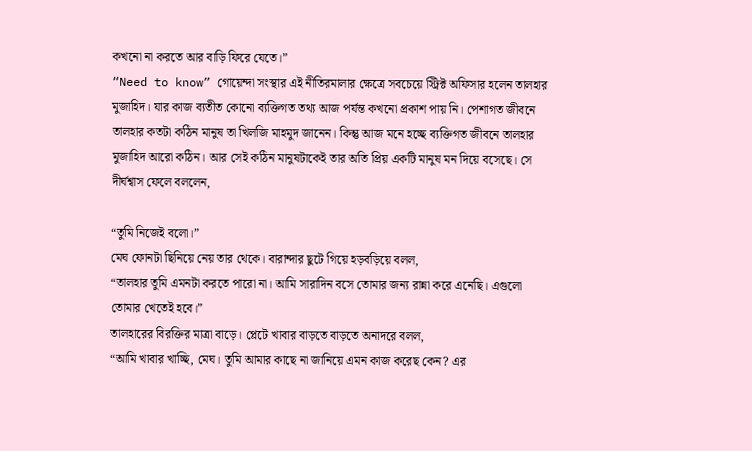কখনো না করতে আর বাড়ি ফিরে যেতে।”
“Need to know” গোয়েন্দা সংস্থার এই নীতিরমালার ক্ষেত্রে সবচেয়ে স্ট্রিক্ট অফিসার হলেন তালহার মুজাহিদ। যার কাজ ব্যতীত কোনো ব্যক্তিগত তথ্য আজ পর্যন্ত কখনো প্রকাশ পায় নি। পেশাগত জীবনে তালহার কতটা কঠিন মানুষ তা খিলজি মাহমুদ জানেন। কিন্তু আজ মনে হচ্ছে ব্যক্তিগত জীবনে তালহার মুজাহিদ আরো কঠিন। আর সেই কঠিন মানুষটাকেই তার অতি প্রিয় একটি মানুষ মন দিয়ে বসেছে। সে দীর্ঘশ্বাস ফেলে বললেন,

“তুমি নিজেই বলো।”
মেঘ ফোনটা ছিনিয়ে নেয় তার থেকে। বারান্দার ছুটে গিয়ে হড়বড়িয়ে বলল,
“তালহার তুমি এমনটা করতে পারো না। আমি সারাদিন বসে তোমার জন্য রান্না করে এনেছি। এগুলো তোমার খেতেই হবে।”
তালহারের বিরক্তির মাত্রা বাড়ে। প্লেটে খাবার বাড়তে বাড়তে অনাদরে বলল,
“আমি খাবার খাচ্ছি, মেঘ। তুমি আমার কাছে না জানিয়ে এমন কাজ করেছ কেন? এর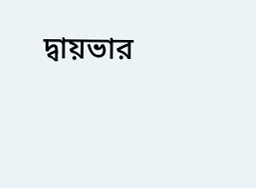দ্বায়ভার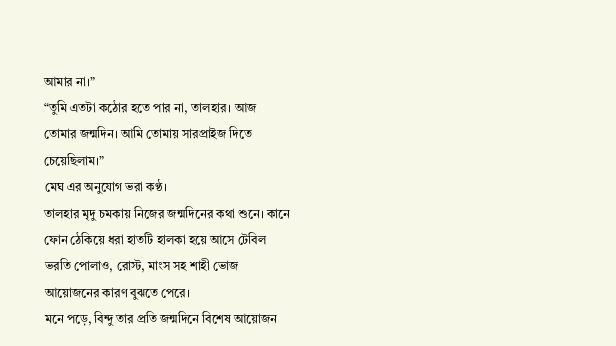আমার না।”
“তুমি এতটা কঠোর হতে পার না, তালহার। আজ তোমার জন্মদিন। আমি তোমায় সারপ্রাইজ দিতে চেয়েছিলাম।”
মেঘ এর অনুযোগ ভরা কণ্ঠ।
তালহার মৃদু চমকায় নিজের জন্মদিনের কথা শুনে। কানে ফোন ঠেকিয়ে ধরা হাতটি হালকা হয়ে আসে টেবিল ভরতি পোলাও, রোস্ট, মাংস সহ শাহী ভোজ আয়োজনের কারণ বুঝতে পেরে।
মনে পড়ে, বিন্দু তার প্রতি জন্মদিনে বিশেষ আয়োজন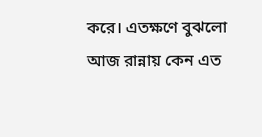করে। এতক্ষণে বুঝলো আজ রান্নায় কেন এত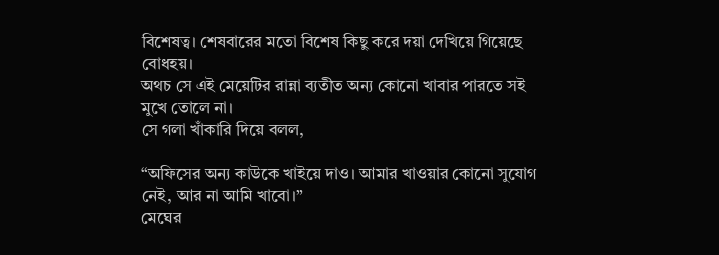বিশেষত্ব। শেষবারের মতো বিশেষ কিছু করে দয়া দেখিয়ে গিয়েছে বোধহয়।
অথচ সে এই মেয়েটির রান্না ব্যতীত অন্য কোনো খাবার পারতে সই মুখে তোলে না।
সে গলা খাঁকারি দিয়ে বলল,

“অফিসের অন্য কাউকে খাইয়ে দাও। আমার খাওয়ার কোনো সুযোগ নেই, আর না আমি খাবো।”
মেঘের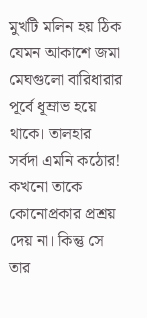মুখটি মলিন হয় ঠিক যেমন আকাশে জমা মেঘগুলো বারিধারার পূর্বে ধূম্রাভ হয়ে থাকে। তালহার সর্বদা এমনি কঠোর! কখনো তাকে কোনোপ্রকার প্রশ্রয় দেয় না। কিন্তু সে তার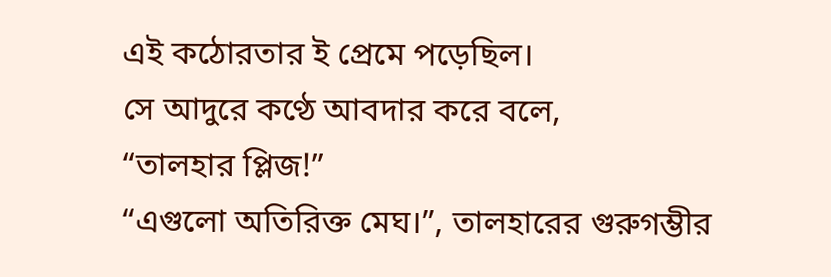এই কঠোরতার ই প্রেমে পড়েছিল।
সে আদুরে কণ্ঠে আবদার করে বলে,
“তালহার প্লিজ!”
“এগুলো অতিরিক্ত মেঘ।”, তালহারের গুরুগম্ভীর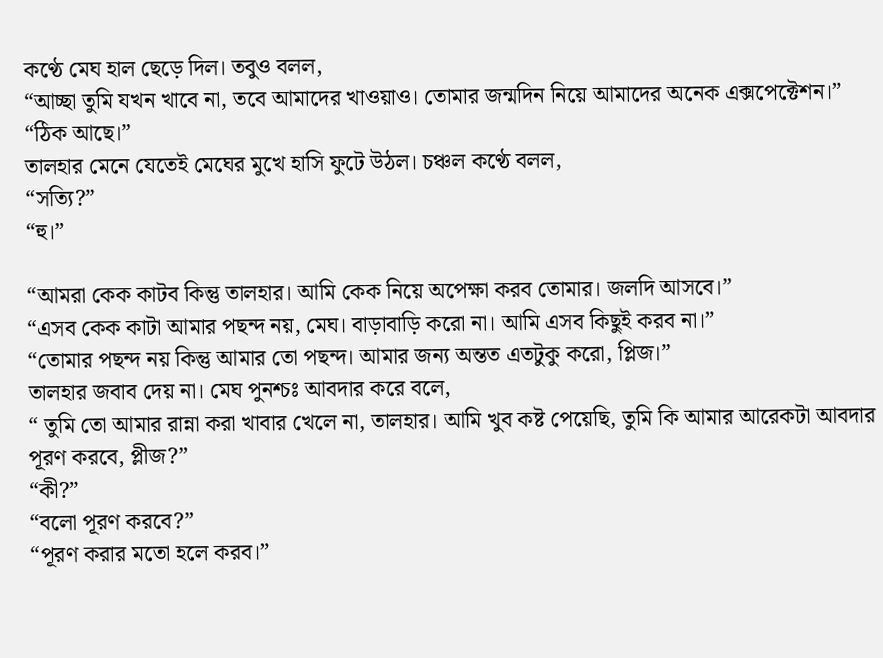কণ্ঠে মেঘ হাল ছেড়ে দিল। তবুও বলল,
“আচ্ছা তুমি যখন খাবে না, তবে আমাদের খাওয়াও। তোমার জন্মদিন নিয়ে আমাদের অনেক এক্সপেক্টেশন।”
“ঠিক আছে।”
তালহার মেনে যেতেই মেঘের মুখে হাসি ফুটে উঠল। চঞ্চল কণ্ঠে বলল,
“সত্যি?”
“হু।”

“আমরা কেক কাটব কিন্তু তালহার। আমি কেক নিয়ে অপেক্ষা করব তোমার। জলদি আসবে।”
“এসব কেক কাটা আমার পছন্দ নয়, মেঘ। বাড়াবাড়ি করো না। আমি এসব কিছুই করব না।”
“তোমার পছন্দ নয় কিন্তু আমার তো পছন্দ। আমার জন্য অন্তত এতটুকু করো, প্লিজ।”
তালহার জবাব দেয় না। মেঘ পুনশ্চঃ আবদার করে বলে,
“ তুমি তো আমার রান্না করা খাবার খেলে না, তালহার। আমি খুব কষ্ট পেয়েছি, তুমি কি আমার আরেকটা আবদার পূরণ করবে, প্লীজ?”
“কী?”
“বলো পূরণ করবে?”
“পূরণ করার মতো হলে করব।”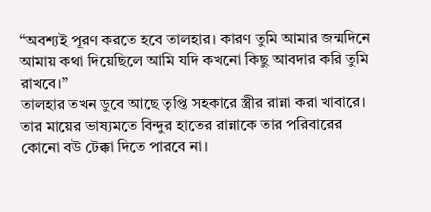“অবশ্যই পূরণ করতে হবে তালহার। কারণ তুমি আমার জন্মদিনে আমায় কথা দিয়েছিলে আমি যদি কখনো কিছু আবদার করি তুমি রাখবে।”
তালহার তখন ডুবে আছে তৃপ্তি সহকারে স্ত্রীর রান্না করা খাবারে। তার মায়ের ভাষ্যমতে বিন্দুর হাতের রান্নাকে তার পরিবারের কোনো বউ টেক্কা দিতে পারবে না।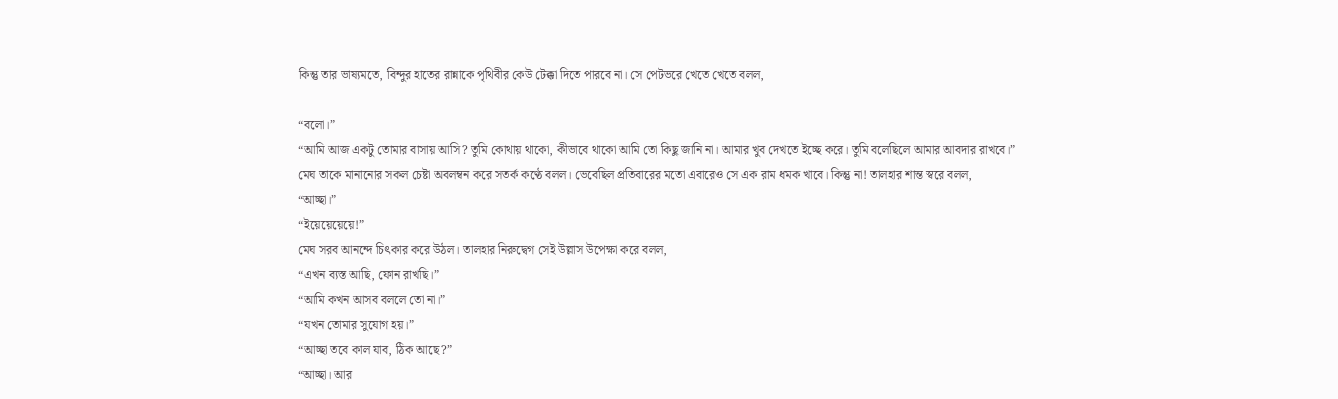কিন্তু তার ভাষ্যমতে, বিন্দুর হাতের রান্নাকে পৃথিবীর কেউ টেক্কা দিতে পারবে না। সে পেটভরে খেতে খেতে বলল,

“বলো।”
“আমি আজ একটু তোমার বাসায় আসি? তুমি কোথায় থাকো, কীভাবে থাকো আমি তো কিছু জানি না। আমার খুব দেখতে ইচ্ছে করে। তুমি বলেছিলে আমার আবদার রাখবে।”
মেঘ তাকে মানানোর সকল চেষ্টা অবলম্বন করে সতর্ক কণ্ঠে বলল। ভেবেছিল প্রতিবারের মতো এবারেও সে এক রাম ধমক খাবে। কিন্তু না! তালহার শান্ত স্বরে বলল,
“আচ্ছা।”
“ইয়েয়েয়েয়ে!”
মেঘ সরব আনন্দে চিৎকার করে উঠল। তালহার নিরুদ্বেগ সেই উল্লাস উপেক্ষা করে বলল,
“এখন ব্যস্ত আছি, ফোন রাখছি।”
“আমি কখন আসব বললে তো না।”
“যখন তোমার সুযোগ হয়।”
“আচ্ছা তবে কাল যাব, ঠিক আছে?”
“আচ্ছা। আর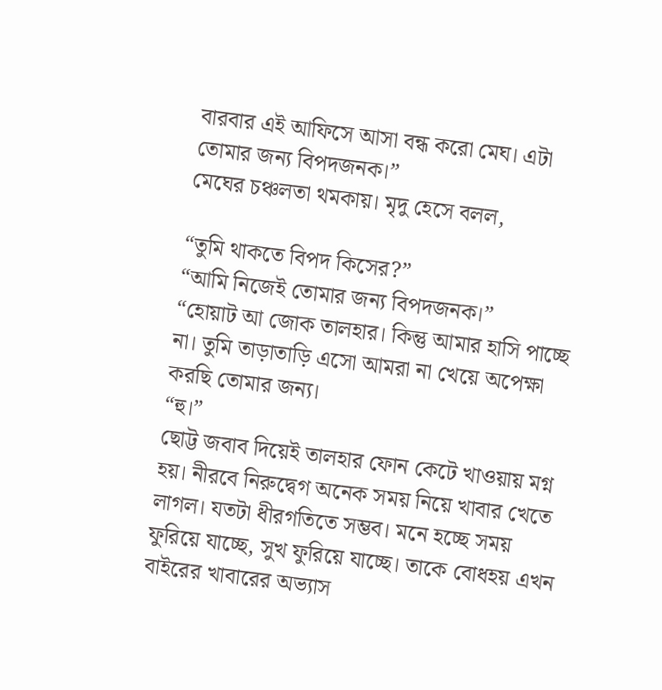বারবার এই আফিসে আসা বন্ধ করো মেঘ। এটা তোমার জন্য বিপদজনক।”
মেঘের চঞ্চলতা থমকায়। মৃদু হেসে বলল,

“তুমি থাকতে বিপদ কিসের?”
“আমি নিজেই তোমার জন্য বিপদজনক।”
“হোয়াট আ জোক তালহার। কিন্তু আমার হাসি পাচ্ছে না। তুমি তাড়াতাড়ি এসো আমরা না খেয়ে অপেক্ষা করছি তোমার জন্য।
“হু।”
ছোট্ট জবাব দিয়েই তালহার ফোন কেটে খাওয়ায় মগ্ন হয়। নীরবে নিরুদ্বেগ অনেক সময় নিয়ে খাবার খেতে লাগল। যতটা ধীরগতিতে সম্ভব। মনে হচ্ছে সময় ফুরিয়ে যাচ্ছে, সুখ ফুরিয়ে যাচ্ছে। তাকে বোধহয় এখন বাইরের খাবারের অভ্যাস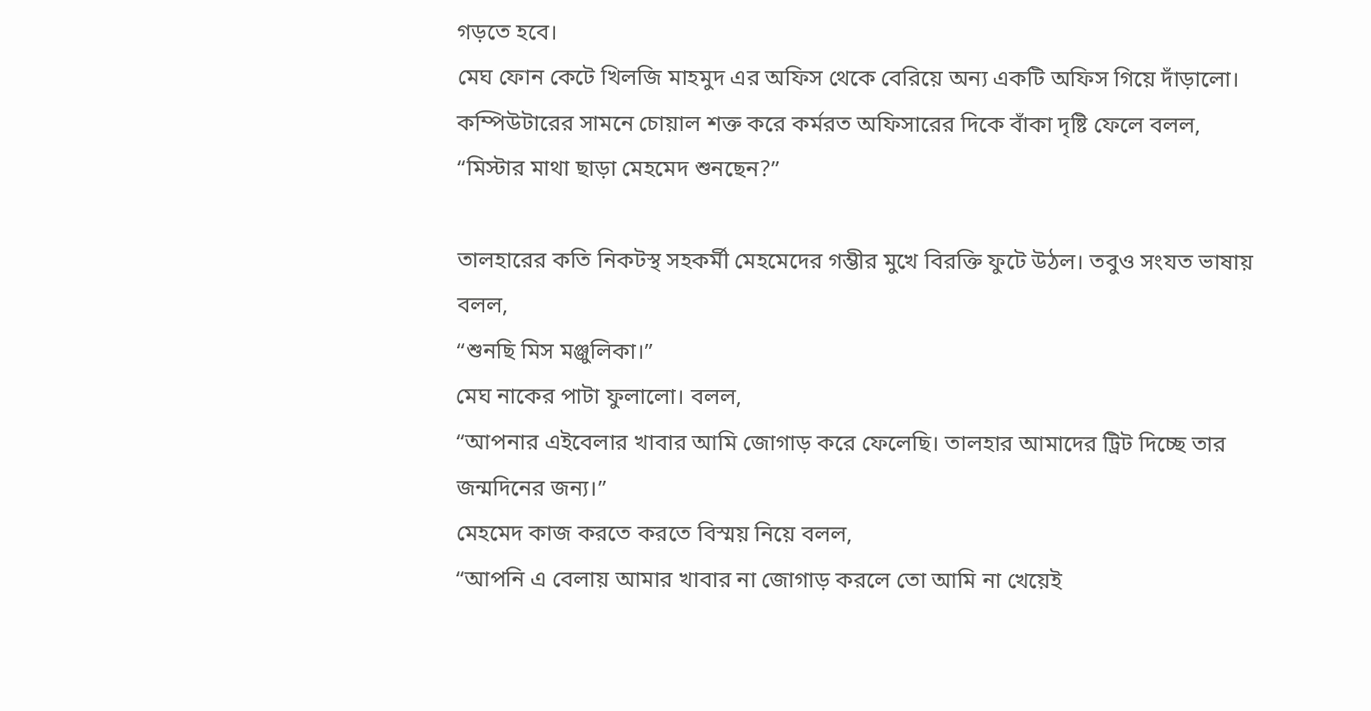গড়তে হবে।
মেঘ ফোন কেটে খিলজি মাহমুদ এর অফিস থেকে বেরিয়ে অন্য একটি অফিস গিয়ে দাঁড়ালো। কম্পিউটারের সামনে চোয়াল শক্ত করে কর্মরত অফিসারের দিকে বাঁকা দৃষ্টি ফেলে বলল,
“মিস্টার মাথা ছাড়া মেহমেদ শুনছেন?”

তালহারের কতি নিকটস্থ সহকর্মী মেহমেদের গম্ভীর মুখে বিরক্তি ফুটে উঠল। তবুও সংযত ভাষায় বলল,
“শুনছি মিস মঞ্জুলিকা।”
মেঘ নাকের পাটা ফুলালো। বলল,
“আপনার এইবেলার খাবার আমি জোগাড় করে ফেলেছি। তালহার আমাদের ট্রিট দিচ্ছে তার জন্মদিনের জন্য।”
মেহমেদ কাজ করতে করতে বিস্ময় নিয়ে বলল,
“আপনি এ বেলায় আমার খাবার না জোগাড় করলে তো আমি না খেয়েই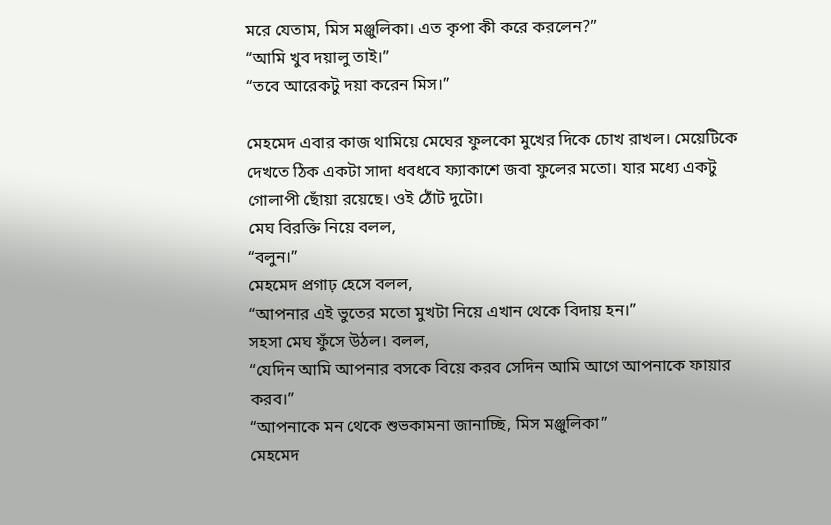মরে যেতাম, মিস মঞ্জুলিকা। এত কৃপা কী করে করলেন?”
“আমি খুব দয়ালু তাই।”
“তবে আরেকটু দয়া করেন মিস।”

মেহমেদ এবার কাজ থামিয়ে মেঘের ফুলকো মুখের দিকে চোখ রাখল। মেয়েটিকে দেখতে ঠিক একটা সাদা ধবধবে ফ্যাকাশে জবা ফুলের মতো। যার মধ্যে একটু গোলাপী ছোঁয়া রয়েছে। ওই ঠোঁট দুটো।
মেঘ বিরক্তি নিয়ে বলল,
“বলুন।”
মেহমেদ প্রগাঢ় হেসে বলল,
“আপনার এই ভুতের মতো মুখটা নিয়ে এখান থেকে বিদায় হন।”
সহসা মেঘ ফুঁসে উঠল। বলল,
“যেদিন আমি আপনার বসকে বিয়ে করব সেদিন আমি আগে আপনাকে ফায়ার করব‌।”
“আপনাকে মন থেকে শুভকামনা জানাচ্ছি, মিস মঞ্জুলিকা‌”
মেহমেদ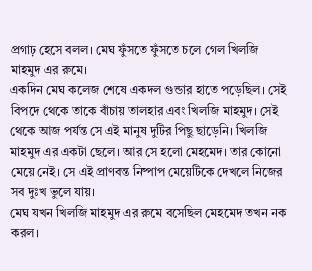প্রগাঢ় হেসে বলল। মেঘ ফুঁসতে ফুঁসতে চলে গেল খিলজি মাহমুদ এর রুমে।
একদিন মেঘ কলেজ শেষে একদল গুন্ডার হাতে পড়েছিল। সেই বিপদে থেকে তাকে বাঁচায় তালহার এবং খিলজি মাহমুদ। সেই থেকে আজ পর্যন্ত সে এই মানুষ দুটির পিছু ছাড়েনি। খিলজি মাহমুদ এর একটা ছেলে। আর সে হলো মেহমেদ। তার কোনো মেয়ে নেই। সে এই প্রাণবন্ত নিষ্পাপ মেয়েটিকে দেখলে নিজের সব দুঃখ ভুলে যায়।
মেঘ যখন খিলজি মাহমুদ এর রুমে বসেছিল মেহমেদ তখন নক করল।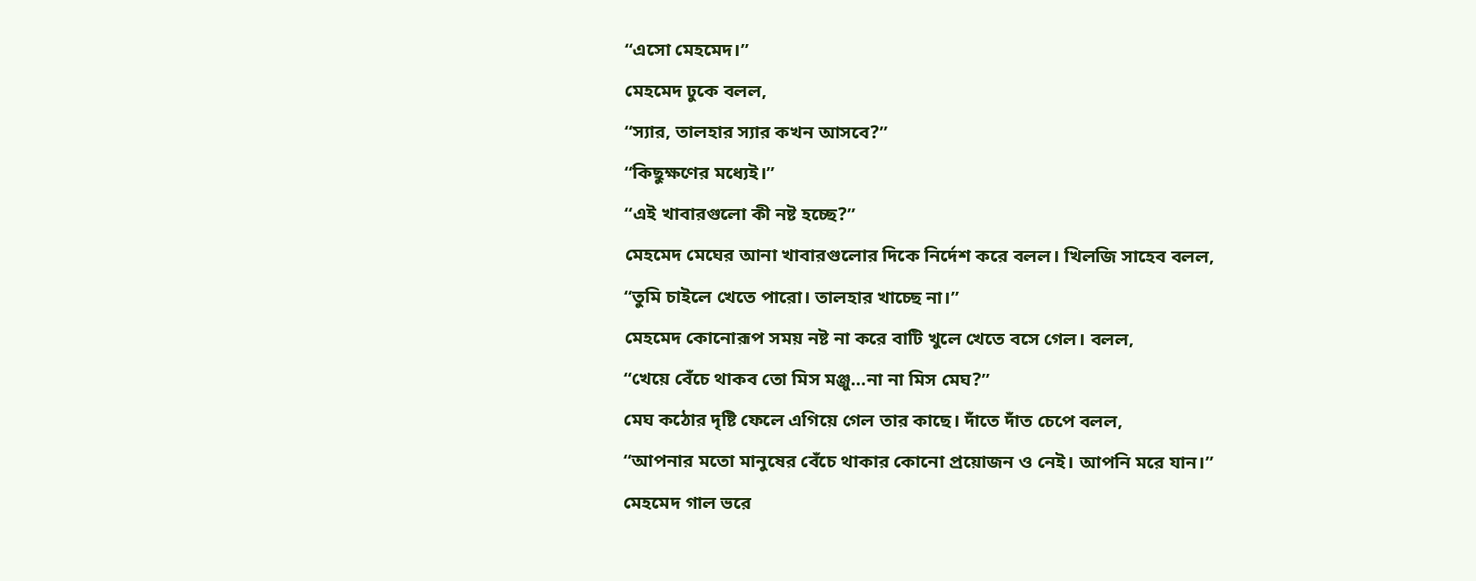“এসো মেহমেদ।”
মেহমেদ ঢুকে বলল,
“স্যার, তালহার স্যার কখন আসবে?”
“কিছুক্ষণের মধ্যেই।”
“এই খাবারগুলো কী নষ্ট হচ্ছে?”
মেহমেদ মেঘের আনা খাবারগুলোর দিকে নির্দেশ করে বলল। খিলজি সাহেব বলল,
“তুমি চাইলে খেতে পারো। তালহার খাচ্ছে না।”
মেহমেদ কোনোরূপ সময় নষ্ট না করে বাটি খুলে খেতে বসে গেল। বলল,
“খেয়ে বেঁচে থাকব তো মিস মঞ্জু…না না মিস মেঘ?”
মেঘ কঠোর দৃষ্টি ফেলে এগিয়ে গেল তার কাছে। দাঁতে দাঁত চেপে বলল,
“আপনার মতো মানুষের বেঁচে থাকার কোনো প্রয়োজন ও নেই। আপনি মরে যান।”
মেহমেদ গাল ভরে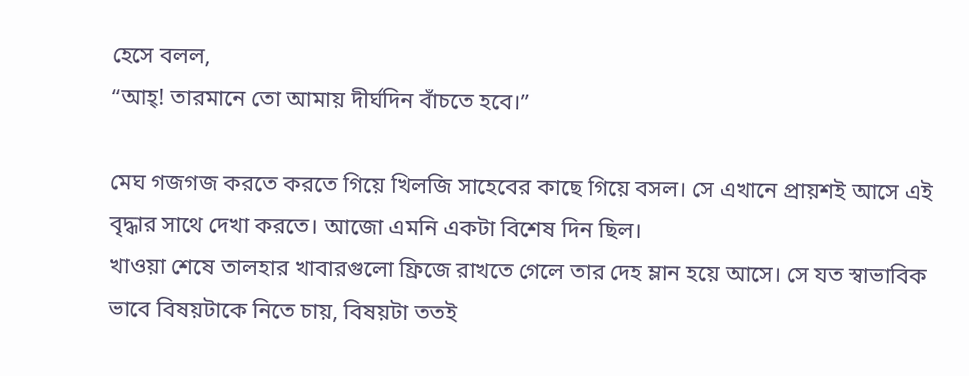হেসে বলল,
“আহ্! তারমানে তো আমায় দীর্ঘদিন বাঁচতে হবে।”

মেঘ গজগজ করতে করতে গিয়ে খিলজি সাহেবের কাছে গিয়ে বসল। সে এখানে প্রায়শই আসে এই বৃদ্ধার সাথে দেখা করতে। আজো এমনি একটা বিশেষ দিন ছিল।
খাওয়া শেষে তালহার খাবারগুলো ফ্রিজে রাখতে গেলে তার দেহ ম্লান হয়ে আসে। সে যত স্বাভাবিক ভাবে বিষয়টাকে নিতে চায়, বিষয়টা ততই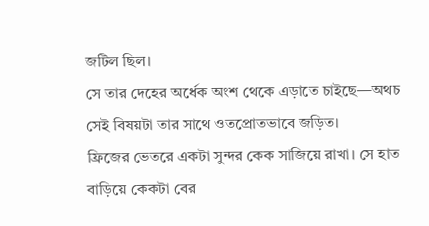জটিল ছিল।
সে তার দেহের অর্ধেক অংশ থেকে এড়াতে চাইছে—অথচ সেই বিষয়টা তার সাথে ওতপ্রোতভাবে জড়িত।
ফ্রিজের ভেতরে একটা সুন্দর কেক সাজিয়ে রাখা। সে হাত বাড়িয়ে কেকটা বের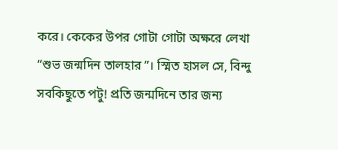করে। কেকের উপর গোটা গোটা অক্ষরে লেখা “শুভ জন্মদিন তালহার”। স্মিত হাসল সে, বিন্দু সবকিছুতে পটু! প্রতি জন্মদিনে তার জন্য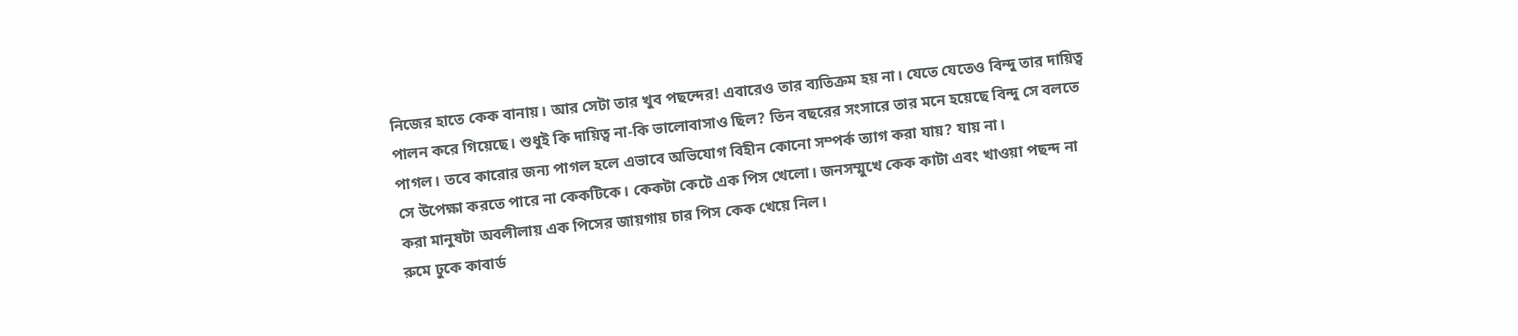নিজের হাতে কেক বানায়। আর সেটা তার খুব পছন্দের! এবারেও তার ব্যতিক্রম হয় না। যেতে যেতেও বিন্দু তার দায়িত্ব পালন করে গিয়েছে। শুধুই কি দায়িত্ব না-কি ভালোবাসাও ছিল? তিন বছরের সংসারে তার মনে হয়েছে বিন্দু সে বলতে পাগল। তবে কারোর জন্য পাগল হলে এভাবে অভিযোগ বিহীন কোনো সম্পর্ক ত্যাগ করা যায়? যায় না।
সে উপেক্ষা করতে পারে না কেকটিকে। কেকটা কেটে এক পিস খেলো। জনসম্মুখে কেক কাটা এবং খাওয়া পছন্দ না করা মানুষটা অবলীলায় এক পিসের জায়গায় চার পিস কেক খেয়ে নিল।
রুমে ঢুকে কাবার্ড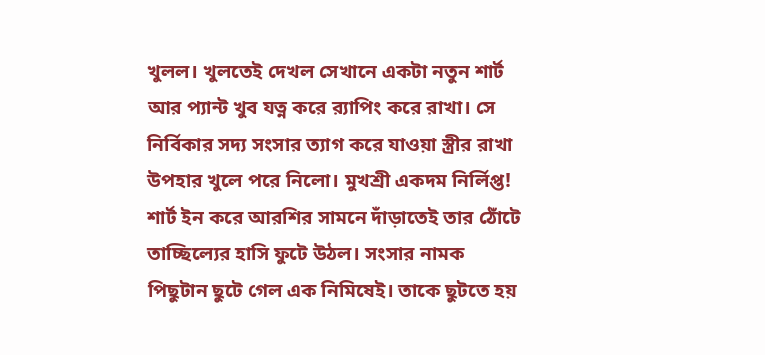খুলল। খুলতেই দেখল সেখানে একটা নতুন শার্ট আর প্যান্ট খুব যত্ন করে ব়্যাপিং করে রাখা। সে নির্বিকার সদ্য সংসার ত্যাগ করে যাওয়া স্ত্রীর রাখা উপহার খুলে পরে নিলো। মুখশ্রী একদম নির্লিপ্ত!
শার্ট ইন করে আরশির সামনে দাঁড়াতেই তার ঠোঁটে তাচ্ছিল্যের হাসি ফুটে উঠল। সংসার নামক পিছুটান ছুটে গেল এক নিমিষেই। তাকে ছুটতে হয়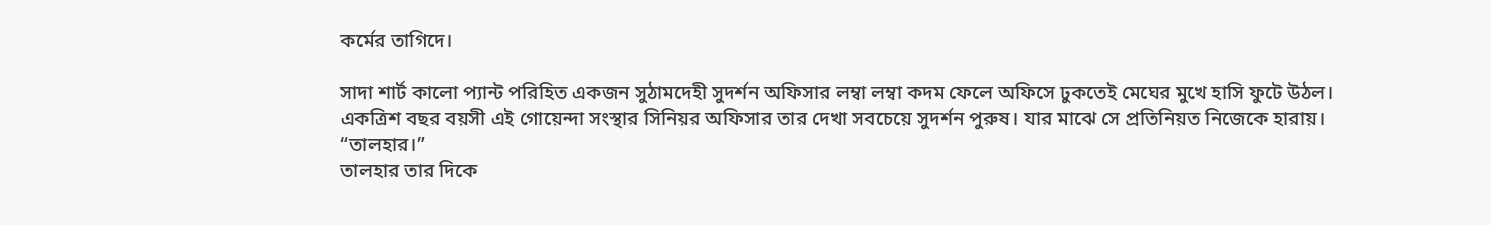কর্মের তাগিদে।

সাদা শার্ট কালো প্যান্ট পরিহিত একজন সুঠামদেহী সুদর্শন অফিসার লম্বা লম্বা কদম ফেলে অফিসে ঢুকতেই মেঘের মুখে হাসি ফুটে উঠল।
একত্রিশ বছর বয়সী এই গোয়েন্দা সংস্থার সিনিয়র অফিসার তার দেখা সবচেয়ে সুদর্শন পুরুষ। যার মাঝে সে প্রতিনিয়ত নিজেকে হারায়।
“তালহার।”
তালহার তার দিকে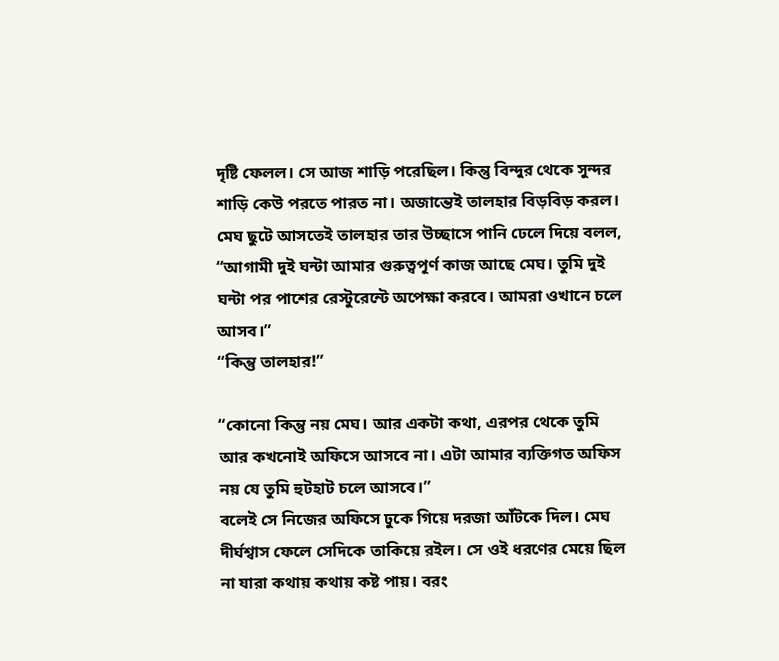দৃষ্টি ফেলল। সে আজ শাড়ি পরেছিল। কিন্তু বিন্দুর থেকে সুন্দর শাড়ি কেউ পরতে পারত না। অজান্তেই তালহার বিড়বিড় করল।
মেঘ ছুটে আসতেই তালহার তার উচ্ছাসে পানি ঢেলে দিয়ে বলল,
“আগামী দুই ঘন্টা আমার গুরুত্বপূর্ণ কাজ আছে মেঘ। তুমি দুই ঘন্টা পর পাশের রেস্টুরেন্টে অপেক্ষা করবে। আমরা ওখানে চলে আসব।”
“কিন্তু তালহার!”

“কোনো কিন্তু নয় মেঘ। আর একটা কথা, এরপর থেকে তুমি আর কখনোই অফিসে আসবে না। এটা আমার ব্যক্তিগত অফিস নয় যে তুমি হুটহাট চলে আসবে।”
বলেই সে নিজের অফিসে ঢুকে গিয়ে দরজা আঁটকে দিল। মেঘ দীর্ঘশ্বাস ফেলে সেদিকে তাকিয়ে রইল। সে ওই ধরণের মেয়ে ছিল না যারা কথায় কথায় কষ্ট পায়। বরং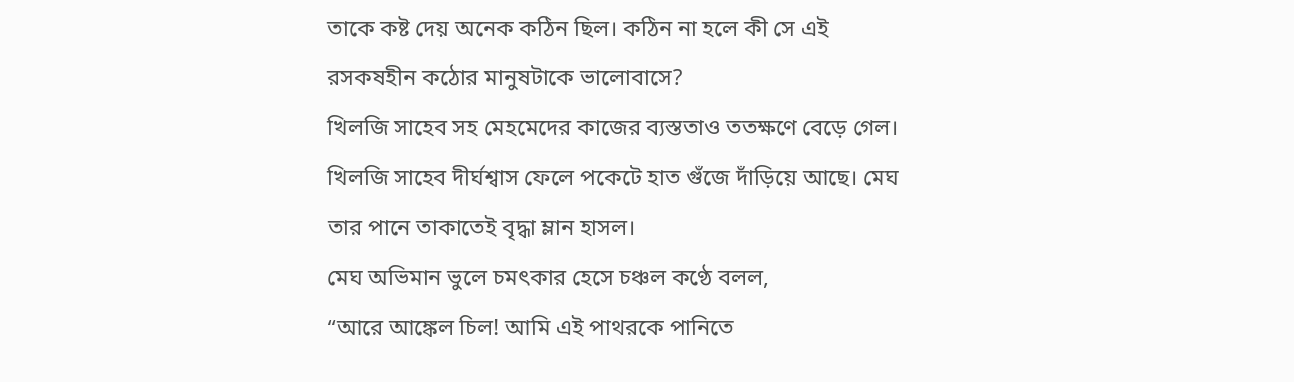তাকে কষ্ট দেয় অনেক কঠিন ছিল। কঠিন না হলে কী সে এই রসকষহীন কঠোর মানুষটাকে ভালোবাসে?
খিলজি সাহেব সহ মেহমেদের কাজের ব্যস্ততাও ততক্ষণে বেড়ে গেল। খিলজি সাহেব দীর্ঘশ্বাস ফেলে পকেটে হাত গুঁজে দাঁড়িয়ে আছে। মেঘ তার পানে তাকাতেই বৃদ্ধা ম্লান হাসল।
মেঘ অভিমান ভুলে চমৎকার হেসে চঞ্চল কণ্ঠে বলল,
“আরে আঙ্কেল চিল! আমি এই পাথরকে পানিতে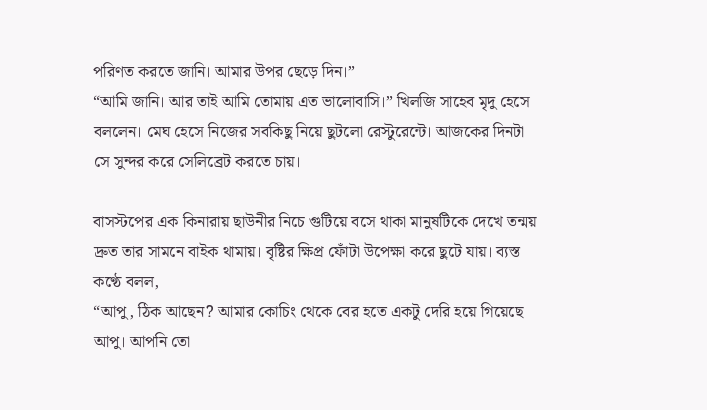পরিণত করতে জানি। আমার উপর ছেড়ে দিন।”
“আমি জানি। আর তাই আমি তোমায় এত ভালোবাসি।” খিলজি সাহেব মৃদু হেসে বললেন। মেঘ হেসে নিজের সবকিছু নিয়ে ছুটলো রেস্টুরেন্টে। আজকের দিনটা সে সুন্দর করে সেলিব্রেট করতে চায়।

বাসস্টপের এক কিনারায় ছাউনীর নিচে গুটিয়ে বসে থাকা মানুষটিকে দেখে তন্ময় দ্রুত তার সামনে বাইক থামায়। বৃষ্টির ক্ষিপ্র ফোঁটা উপেক্ষা করে ছুটে যায়। ব্যস্ত কণ্ঠে বলল,
“আপু, ঠিক আছেন? আমার কোচিং থেকে বের হতে একটু দেরি হয়ে গিয়েছে আপু। আপনি তো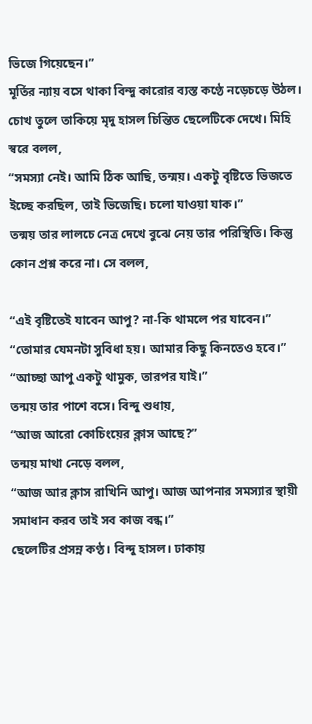ভিজে গিয়েছেন।”
মূর্তির ন্যায় বসে থাকা বিন্দু কারোর ব্যস্ত কণ্ঠে নড়েচড়ে উঠল। চোখ তুলে তাকিয়ে মৃদু হাসল চিন্তিত ছেলেটিকে দেখে। মিহি স্বরে বলল,
“সমস্যা নেই। আমি ঠিক আছি, তন্ময়। একটু বৃষ্টিতে ভিজতে ইচ্ছে করছিল, তাই ভিজেছি। চলো যাওয়া যাক।”
তন্ময় তার লালচে নেত্র দেখে বুঝে নেয় তার পরিস্থিতি। কিন্তু কোন প্রশ্ন করে না। সে বলল,

“এই বৃষ্টিতেই যাবেন আপু? না-কি থামলে পর যাবেন।”
“তোমার যেমনটা সুবিধা হয়। আমার কিছু কিনতেও হবে।”
“আচ্ছা আপু একটু থামুক, তারপর যাই।”
তন্ময় তার পাশে বসে। বিন্দু শুধায়,
“আজ আরো কোচিংয়ের ক্লাস আছে?”
তন্ময় মাথা নেড়ে বলল,
“আজ আর ক্লাস রাখিনি আপু। আজ আপনার সমস্যার স্থায়ী সমাধান করব তাই সব কাজ বন্ধ।”
ছেলেটির প্রসন্ন কণ্ঠ। বিন্দু হাসল। ঢাকায়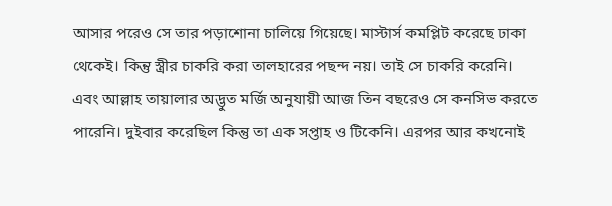আসার পরেও সে তার পড়াশোনা চালিয়ে গিয়েছে। মাস্টার্স কমপ্লিট করেছে ঢাকা থেকেই। কিন্তু স্ত্রীর চাকরি করা তালহারের পছন্দ নয়। তাই সে চাকরি করেনি।
এবং আল্লাহ তায়ালার অদ্ভুত মর্জি অনুযায়ী আজ তিন বছরেও সে কনসিভ করতে পারেনি। দুইবার করেছিল কিন্তু তা এক সপ্তাহ ও টিকেনি। এরপর আর কখনোই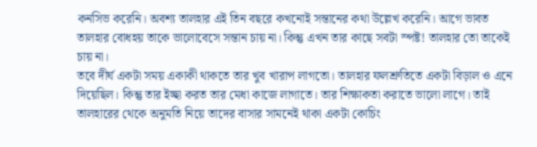কনসিভ করেনি। অবশ্য তালহার এই তিন বছরে কখনোই সন্তানের কথা উল্লেখ করেনি। আগে ভাবত তালহার বোধহয় তাকে ভালোবেসে সন্তান চায় না। কিন্তু এখন তার কাছে সবটা স্পষ্ট! তালহার তো তাকেই চায় না।
তবে দীর্ঘ একটা সময় একাকী থাকতে তার খুব খারাপ লাগতো। তালহার ফলশ্রুতিতে একটা বিড়াল ও এনে দিয়েছিল। কিন্তু তার ইচ্ছা করত তার মেধা কাজে লাগাতে। তার শিক্ষাকতা করাতে ভালো লাগে। তাই তালহারের থেকে অনুমতি নিয়ে তাদের বাসার সামনেই থাকা একটা কোচিং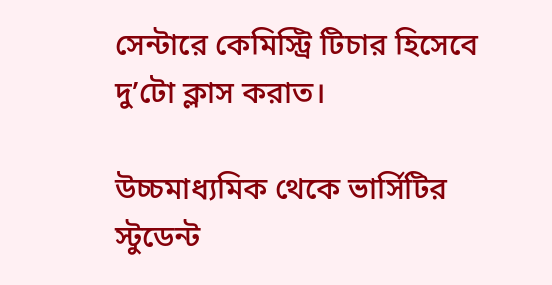সেন্টারে কেমিস্ট্রি টিচার হিসেবে দু’টো ক্লাস করাত।

উচ্চমাধ্যমিক থেকে ভার্সিটির স্টুডেন্ট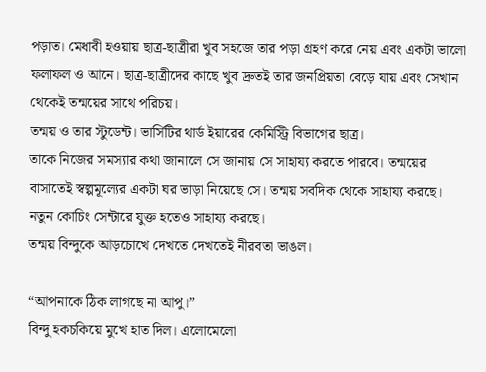পড়াত। মেধাবী হওয়ায় ছাত্র-ছাত্রীরা খুব সহজে তার পড়া গ্রহণ করে নেয় এবং একটা ভালো ফলাফল ও আনে। ছাত্র-ছাত্রীদের কাছে খুব দ্রুতই তার জনপ্রিয়তা বেড়ে যায় এবং সেখান থেকেই তন্ময়ের সাথে পরিচয়।
তন্ময় ও তার স্টুডেন্ট। ভার্সিটির থার্ড ইয়ারের কেমিস্ট্রি বিভাগের ছাত্র।
তাকে নিজের সমস্যার কথা জানালে সে জানায় সে সাহায্য করতে পারবে। তন্ময়ের বাসাতেই স্বল্পমূল্যের একটা ঘর ভাড়া নিয়েছে সে। তন্ময় সবদিক থেকে সাহায্য করছে। নতুন কোচিং সেন্টারে যুক্ত হতেও সাহায্য করছে।
তন্ময় বিন্দুকে আড়চোখে দেখতে দেখতেই নীরবতা ভাঙল।

“আপনাকে ঠিক লাগছে না আপু।”
বিন্দু হকচকিয়ে মুখে হাত দিল। এলোমেলো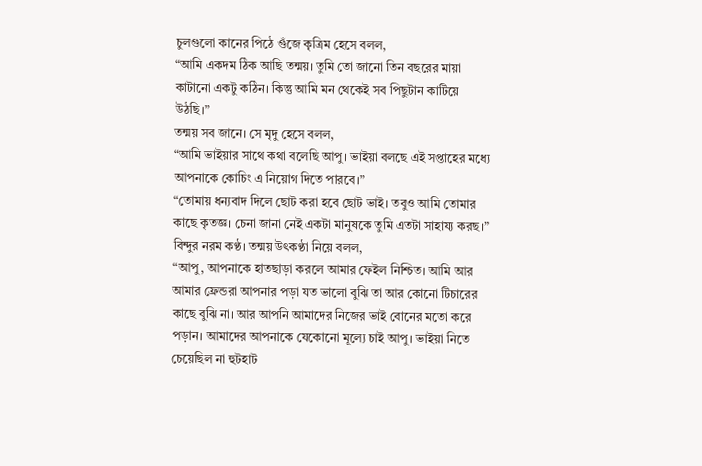চুলগুলো কানের পিঠে গুঁজে কৃত্রিম হেসে বলল,
“আমি একদম ঠিক আছি তন্ময়। তুমি তো জানো তিন বছরের মায়া কাটানো একটু কঠিন। কিন্তু আমি মন থেকেই সব পিছুটান কাটিয়ে উঠছি।”
তন্ময় সব জানে। সে মৃদু হেসে বলল,
“আমি ভাইয়ার সাথে কথা বলেছি আপু। ভাইয়া বলছে এই সপ্তাহের মধ্যে আপনাকে কোচিং এ নিয়োগ দিতে পারবে।”
“তোমায় ধন্যবাদ দিলে ছোট করা হবে ছোট ভাই। তবুও আমি তোমার কাছে কৃতজ্ঞ। চেনা জানা নেই একটা মানুষকে তুমি এতটা সাহায্য করছ।”
বিন্দুর নরম কণ্ঠ। তন্ময় উৎকণ্ঠা নিয়ে বলল,
“আপু, আপনাকে হাতছাড়া করলে আমার ফেইল নিশ্চিত। আমি আর আমার ফ্রেন্ডরা আপনার পড়া যত ভালো বুঝি তা আর কোনো টিচারের কাছে বুঝি না। আর আপনি আমাদের নিজের ভাই বোনের মতো করে পড়ান। আমাদের আপনাকে যেকোনো মূল্যে চাই আপু। ভাইয়া নিতে চেয়েছিল না হুটহাট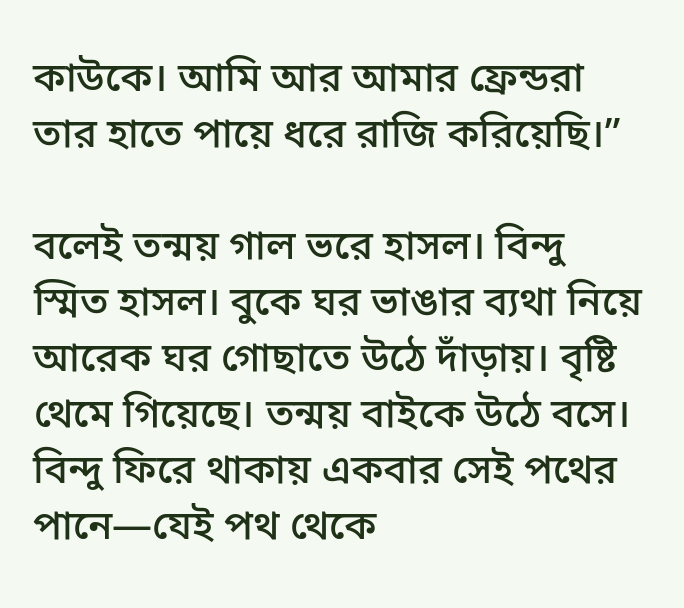কাউকে। আমি আর আমার ফ্রেন্ডরা তার হাতে পায়ে ধরে রাজি করিয়েছি।”

বলেই তন্ময় গাল ভরে হাসল। বিন্দু স্মিত হাসল। বুকে ঘর ভাঙার ব্যথা নিয়ে আরেক ঘর গোছাতে উঠে দাঁড়ায়। বৃষ্টি থেমে গিয়েছে। তন্ময় বাইকে উঠে বসে। বিন্দু ফিরে থাকায় একবার সেই পথের পানে—যেই পথ থেকে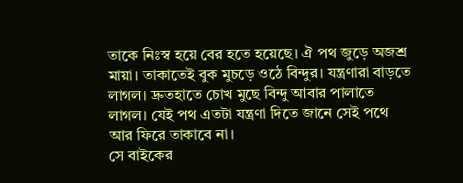তাকে নিঃস্ব হয়ে বের হতে হয়েছে। ঐ পথ জুড়ে অজশ্র মায়া। তাকাতেই বুক মুচড়ে ওঠে বিন্দুর। যন্ত্রণারা বাড়তে লাগল। দ্রুতহাতে চোখ মুছে বিন্দু আবার পালাতে লাগল। যেই পথ এতটা যন্ত্রণা দিতে জানে সেই পথে আর ফিরে তাকাবে না।
সে বাইকের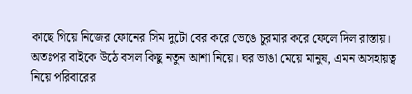কাছে গিয়ে নিজের ফোনের সিম দুটো বের করে ভেঙে চুরমার করে ফেলে দিল রাস্তায়।
অতঃপর বাইকে উঠে বসল কিছু নতুন আশা নিয়ে। ঘর ভাঙা মেয়ে মানুষ, এমন অসহায়ত্ব নিয়ে পরিবারের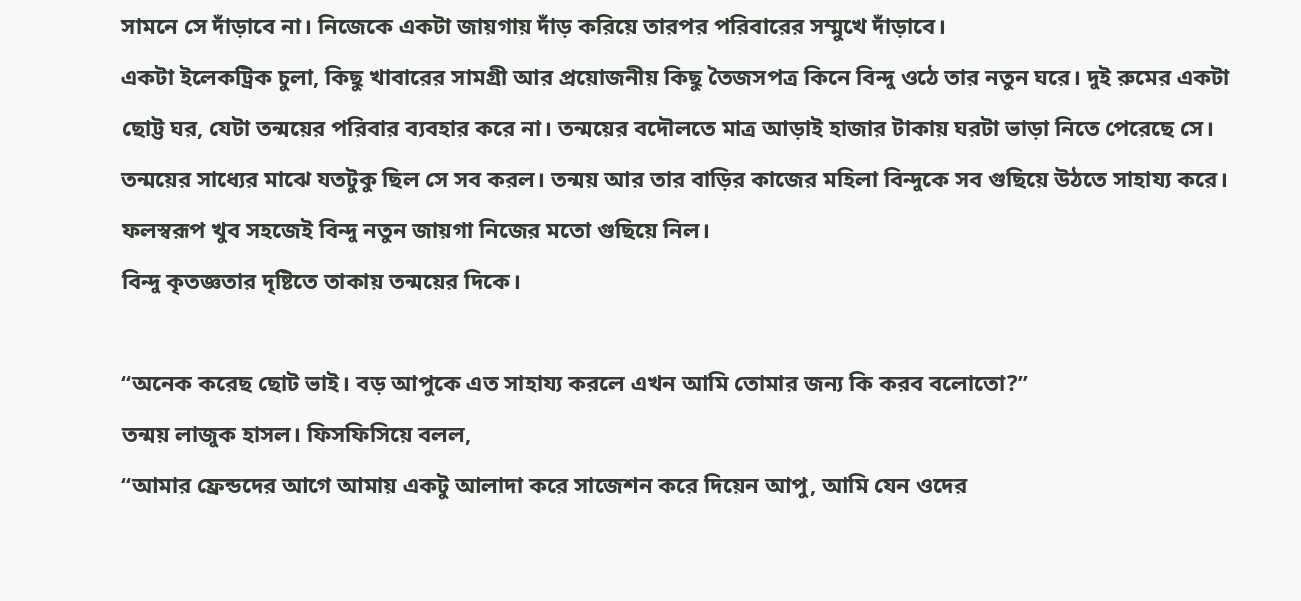সামনে সে দাঁড়াবে না। নিজেকে একটা জায়গায় দাঁড় করিয়ে তারপর পরিবারের সম্মুখে দাঁড়াবে।
একটা ইলেকট্রিক চুলা, কিছু খাবারের সামগ্রী আর প্রয়োজনীয় কিছু তৈজসপত্র কিনে বিন্দু ওঠে তার নতুন ঘরে। দুই রুমের একটা ছোট্ট ঘর, যেটা তন্ময়ের পরিবার ব্যবহার করে না। তন্ময়ের বদৌলতে মাত্র আড়াই হাজার টাকায় ঘরটা ভাড়া নিতে পেরেছে সে। তন্ময়ের সাধ্যের মাঝে যতটুকু ছিল সে সব করল। তন্ময় আর তার বাড়ির কাজের মহিলা বিন্দুকে সব গুছিয়ে উঠতে সাহায্য করে। ফলস্বরূপ খুব সহজেই বিন্দু নতুন জায়গা নিজের মতো গুছিয়ে নিল।
বিন্দু কৃতজ্ঞতার দৃষ্টিতে তাকায় তন্ময়ের দিকে।

“অনেক করেছ ছোট ভাই। বড় আপুকে এত সাহায্য করলে এখন আমি তোমার জন্য কি করব বলোতো?”
তন্ময় লাজুক হাসল। ফিসফিসিয়ে বলল,
“আমার ফ্রেন্ডদের আগে আমায় একটু আলাদা করে সাজেশন করে দিয়েন আপু, আমি যেন ওদের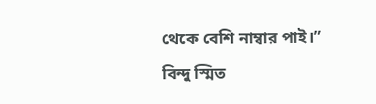থেকে বেশি নাম্বার পাই।”
বিন্দু স্মিত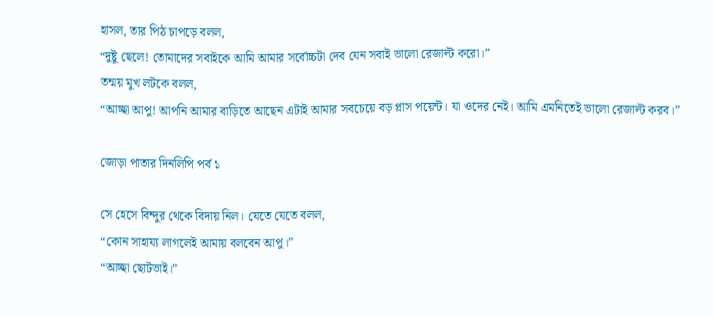হাসল, তার পিঠ চাপড়ে বলল,
“দুষ্টু ছেলে! তোমাদের সবাইকে আমি আমার সর্বোচ্চটা দেব যেন সবাই ভালো রেজাল্ট করো।”
তন্ময় মুখ লটকে বলল,
“আচ্ছা আপু! আপনি আমার বাড়িতে আছেন এটাই আমার সবচেয়ে বড় প্লাস পয়েন্ট। যা ওদের নেই। আমি এমনিতেই ভালো রেজাল্ট করব।”

জোড়া পাতার দিনলিপি পর্ব ১

সে হেসে বিন্দুর থেকে বিদায় নিল। যেতে যেতে বলল,
“কোন সাহায্য লাগলেই আমায় বলবেন আপু।”
“আচ্ছা ছোটভাই।”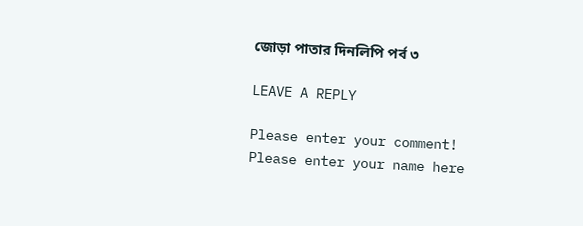জোড়া পাতার দিনলিপি পর্ব ৩

LEAVE A REPLY

Please enter your comment!
Please enter your name here